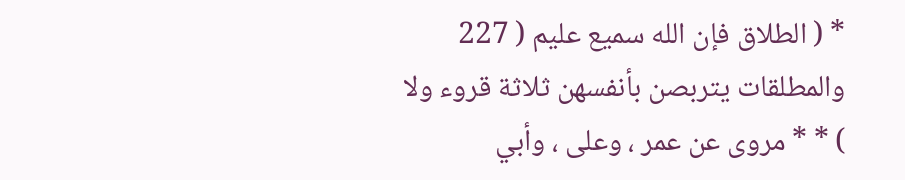* ( الطلاق فإن الله سميع عليم ( 227 والمطلقات يتربصن بأنفسهن ثلاثة قروء ولا ) * * مروى عن عمر ، وعلى ، وأبي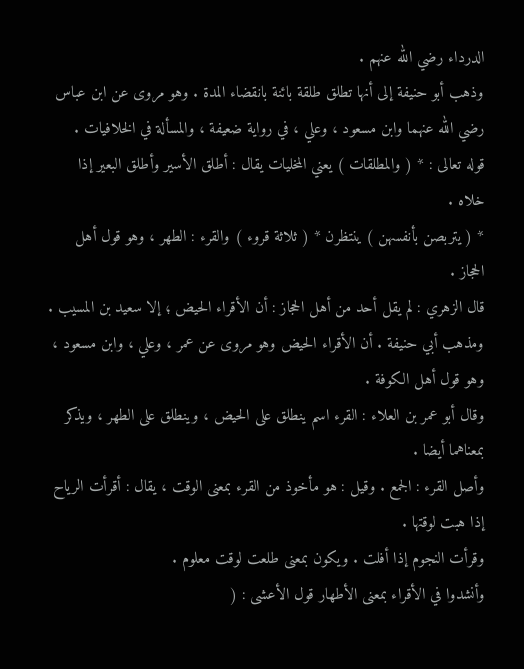الدرداء رضي الله عنهم .
وذهب أبو حنيفة إلى أنها تطلق طلقة بائنة بانقضاء المدة . وهو مروى عن ابن عباس رضي الله عنهما وابن مسعود ، وعلي ، في رواية ضعيفة ، والمسألة في الخلافيات .
قوله تعالى : * ( والمطلقات ) يعني المخليات يقال : أطلق الأسير وأطلق البعير إذا خلاه .
* ( يتربصن بأنفسهن ) ينتظرن * ( ثلاثة قروء ) والقرء : الطهر ، وهو قول أهل الحجاز .
قال الزهري : لم يقل أحد من أهل الحجاز : أن الأقراء الحيض ؛ إلا سعيد بن المسيب .
ومذهب أبي حنيفة . أن الأقراء الحيض وهو مروى عن عمر ، وعلي ، وابن مسعود ، وهو قول أهل الكوفة .
وقال أبو عمر بن العلاء : القرء اسم ينطلق على الحيض ، وينطلق على الطهر ، ويذكر بمعناهما أيضا .
وأصل القرء : الجمع . وقيل : هو مأخوذ من القرء بمعنى الوقت ، يقال : أقرأت الرياح إذا هبت لوقتها .
وقرأت النجوم إذا أفلت . ويكون بمعنى طلعت لوقت معلوم .
وأنشدوا في الأقراء بمعنى الأطهار قول الأعشى : (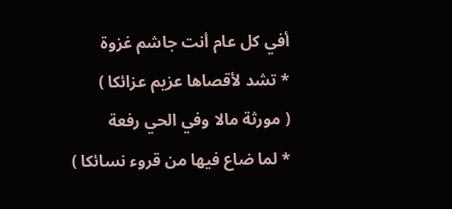أفي كل عام أنت جاشم غزوة
* تشد لأقصاها عزيم عزائكا )
( مورثة مالا وفي الحي رفعة
* لما ضاع فيها من قروء نسائكا )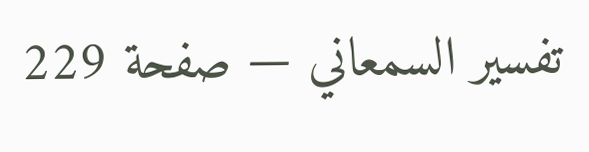تفسير السمعاني — صفحة 229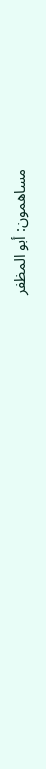مساهمون: أبو المظفر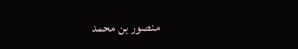منصور بن محمد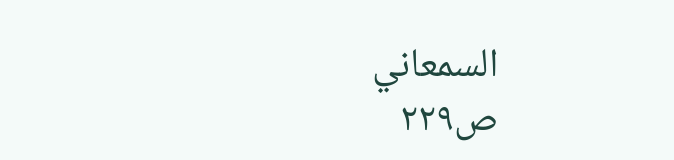السمعاني
ص٢٢٩